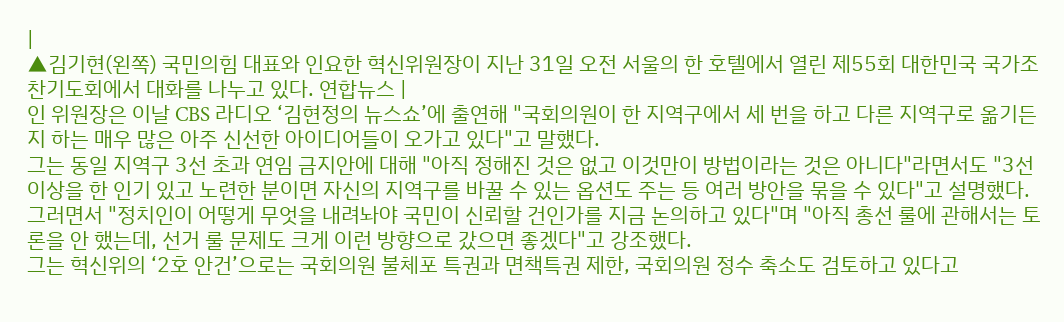|
▲김기현(왼쪽) 국민의힘 대표와 인요한 혁신위원장이 지난 31일 오전 서울의 한 호텔에서 열린 제55회 대한민국 국가조찬기도회에서 대화를 나누고 있다. 연합뉴스 |
인 위원장은 이날 CBS 라디오 ‘김현정의 뉴스쇼’에 출연해 "국회의원이 한 지역구에서 세 번을 하고 다른 지역구로 옮기든지 하는 매우 많은 아주 신선한 아이디어들이 오가고 있다"고 말했다.
그는 동일 지역구 3선 초과 연임 금지안에 대해 "아직 정해진 것은 없고 이것만이 방법이라는 것은 아니다"라면서도 "3선 이상을 한 인기 있고 노련한 분이면 자신의 지역구를 바꿀 수 있는 옵션도 주는 등 여러 방안을 묶을 수 있다"고 설명했다.
그러면서 "정치인이 어떻게 무엇을 내려놔야 국민이 신뢰할 건인가를 지금 논의하고 있다"며 "아직 총선 룰에 관해서는 토론을 안 했는데, 선거 룰 문제도 크게 이런 방향으로 갔으면 좋겠다"고 강조했다.
그는 혁신위의 ‘2호 안건’으로는 국회의원 불체포 특권과 면책특권 제한, 국회의원 정수 축소도 검토하고 있다고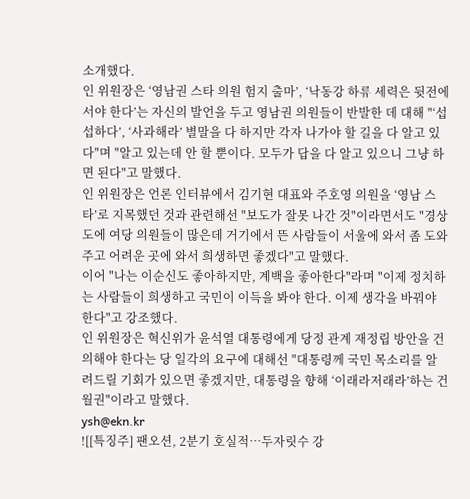소개했다.
인 위원장은 ‘영남권 스타 의원 험지 출마’, ‘낙동강 하류 세력은 뒷전에 서야 한다’는 자신의 발언을 두고 영남권 의원들이 반발한 데 대해 "‘섭섭하다’, ‘사과해라’ 별말을 다 하지만 각자 나가야 할 길을 다 알고 있다"며 "알고 있는데 안 할 뿐이다. 모두가 답을 다 알고 있으니 그냥 하면 된다"고 말했다.
인 위원장은 언론 인터뷰에서 김기현 대표와 주호영 의원을 ‘영남 스타’로 지목했던 것과 관련해선 "보도가 잘못 나간 것"이라면서도 "경상도에 여당 의원들이 많은데 거기에서 뜬 사람들이 서울에 와서 좀 도와주고 어려운 곳에 와서 희생하면 좋겠다"고 말했다.
이어 "나는 이순신도 좋아하지만, 계백을 좋아한다"라며 "이제 정치하는 사람들이 희생하고 국민이 이득을 봐야 한다. 이제 생각을 바꿔야 한다"고 강조했다.
인 위원장은 혁신위가 윤석열 대통령에게 당정 관계 재정립 방안을 건의해야 한다는 당 일각의 요구에 대해선 "대통령께 국민 목소리를 알려드릴 기회가 있으면 좋겠지만, 대통령을 향해 ‘이래라저래라’하는 건 월권"이라고 말했다.
ysh@ekn.kr
![[특징주] 팬오션, 2분기 호실적…두자릿수 강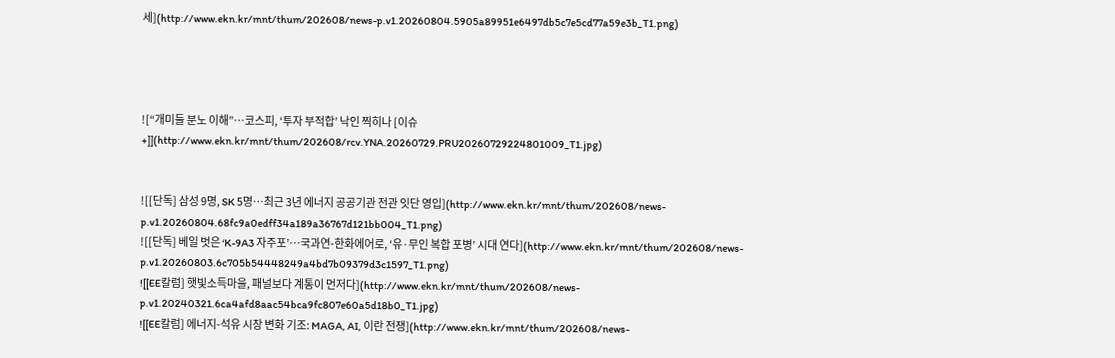세](http://www.ekn.kr/mnt/thum/202608/news-p.v1.20260804.5905a89951e6497db5c7e5cd77a59e3b_T1.png)




![“개미들 분노 이해”…코스피, ‘투자 부적합’ 낙인 찍히나 [이슈+]](http://www.ekn.kr/mnt/thum/202608/rcv.YNA.20260729.PRU20260729224801009_T1.jpg)


![[단독] 삼성 9명, SK 5명…최근 3년 에너지 공공기관 전관 잇단 영입](http://www.ekn.kr/mnt/thum/202608/news-p.v1.20260804.68fc9a0edff34a189a36767d121bb004_T1.png)
![[단독] 베일 벗은 ‘K-9A3 자주포’…국과연-한화에어로, ‘유·무인 복합 포병’ 시대 연다](http://www.ekn.kr/mnt/thum/202608/news-p.v1.20260803.6c705b54448249a4bd7b09379d3c1597_T1.png)
![[EE칼럼] 햇빛소득마을, 패널보다 계통이 먼저다](http://www.ekn.kr/mnt/thum/202608/news-p.v1.20240321.6ca4afd8aac54bca9fc807e60a5d18b0_T1.jpg)
![[EE칼럼] 에너지-석유 시장 변화 기조: MAGA, AI, 이란 전쟁](http://www.ekn.kr/mnt/thum/202608/news-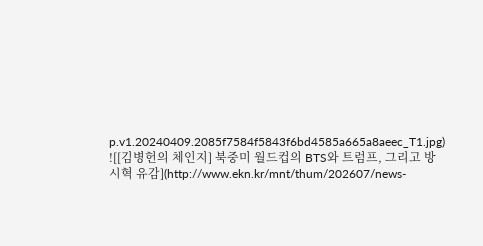p.v1.20240409.2085f7584f5843f6bd4585a665a8aeec_T1.jpg)
![[김병헌의 체인지] 북중미 월드컵의 BTS와 트럼프, 그리고 방시혁 유감](http://www.ekn.kr/mnt/thum/202607/news-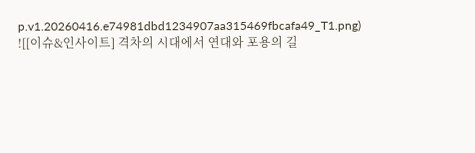p.v1.20260416.e74981dbd1234907aa315469fbcafa49_T1.png)
![[이슈&인사이트] 격차의 시대에서 연대와 포용의 길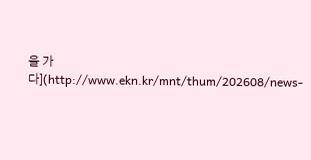을 가다](http://www.ekn.kr/mnt/thum/202608/news-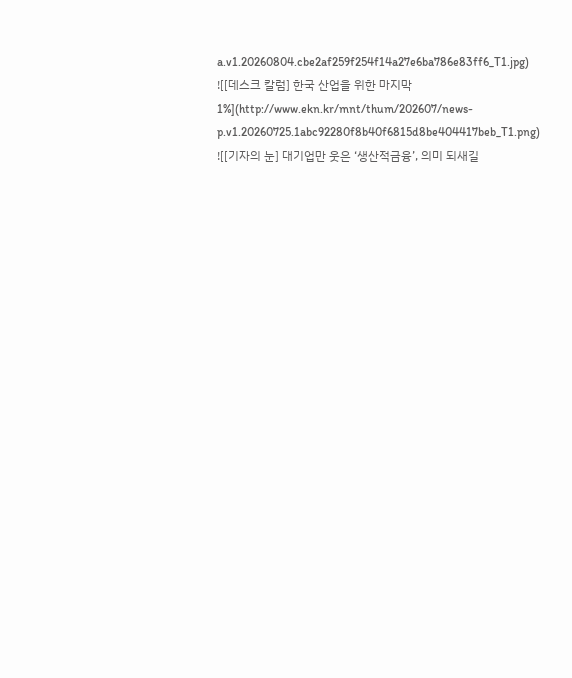a.v1.20260804.cbe2af259f254f14a27e6ba786e83ff6_T1.jpg)
![[데스크 칼럼] 한국 산업을 위한 마지막 1%](http://www.ekn.kr/mnt/thum/202607/news-p.v1.20260725.1abc92280f8b40f6815d8be404417beb_T1.png)
![[기자의 눈] 대기업만 웃은 ‘생산적금융’, 의미 되새길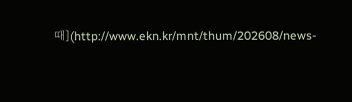때](http://www.ekn.kr/mnt/thum/202608/news-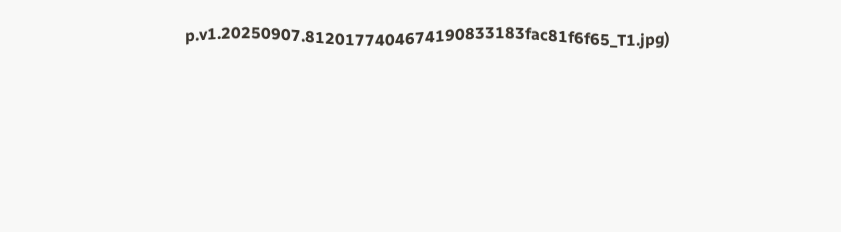p.v1.20250907.8120177404674190833183fac81f6f65_T1.jpg)